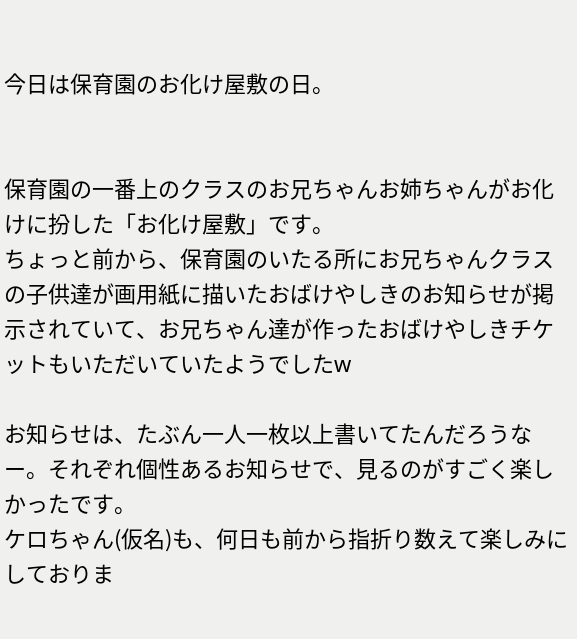今日は保育園のお化け屋敷の日。


保育園の一番上のクラスのお兄ちゃんお姉ちゃんがお化けに扮した「お化け屋敷」です。
ちょっと前から、保育園のいたる所にお兄ちゃんクラスの子供達が画用紙に描いたおばけやしきのお知らせが掲示されていて、お兄ちゃん達が作ったおばけやしきチケットもいただいていたようでしたw

お知らせは、たぶん一人一枚以上書いてたんだろうなー。それぞれ個性あるお知らせで、見るのがすごく楽しかったです。
ケロちゃん(仮名)も、何日も前から指折り数えて楽しみにしておりま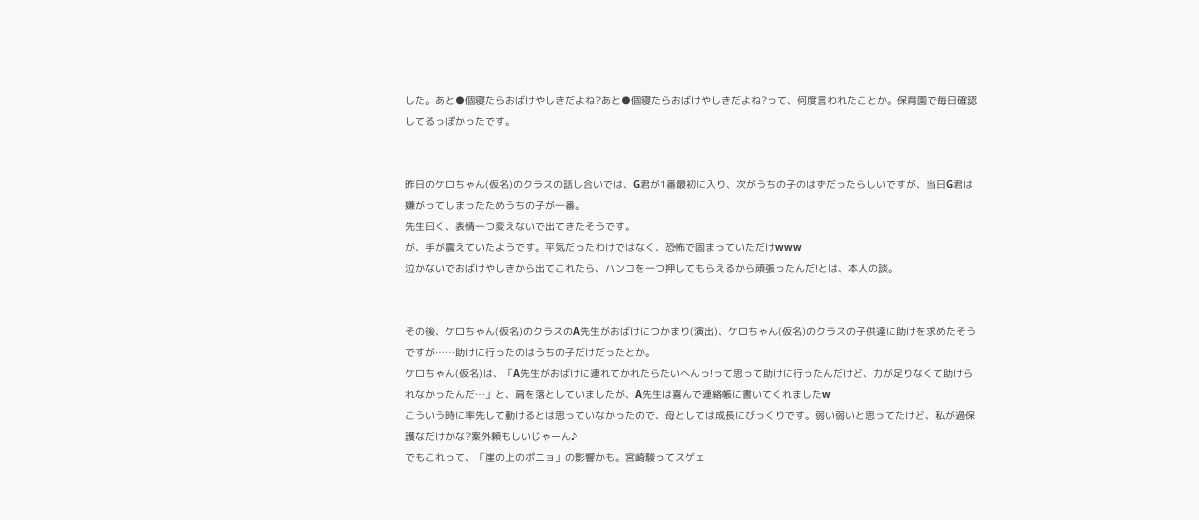した。あと●個寝たらおばけやしきだよね?あと●個寝たらおばけやしきだよね?って、何度言われたことか。保育園で毎日確認してるっぽかったです。


昨日のケロちゃん(仮名)のクラスの話し合いでは、G君が1番最初に入り、次がうちの子のはずだったらしいですが、当日G君は嫌がってしまったためうちの子が一番。
先生曰く、表情一つ変えないで出てきたそうです。
が、手が震えていたようです。平気だったわけではなく、恐怖で固まっていただけwww
泣かないでおばけやしきから出てこれたら、ハンコを一つ押してもらえるから頑張ったんだ!とは、本人の談。


その後、ケロちゃん(仮名)のクラスのA先生がおばけにつかまり(演出)、ケロちゃん(仮名)のクラスの子供達に助けを求めたそうですが……助けに行ったのはうちの子だけだったとか。
ケロちゃん(仮名)は、「A先生がおばけに連れてかれたらたいへんっ!って思って助けに行ったんだけど、力が足りなくて助けられなかったんだ…」と、肩を落としていましたが、A先生は喜んで連絡帳に書いてくれましたw
こういう時に率先して動けるとは思っていなかったので、母としては成長にびっくりです。弱い弱いと思ってたけど、私が過保護なだけかな?案外頼もしいじゃーん♪
でもこれって、「崖の上のポニョ」の影響かも。宮崎駿ってスゲェ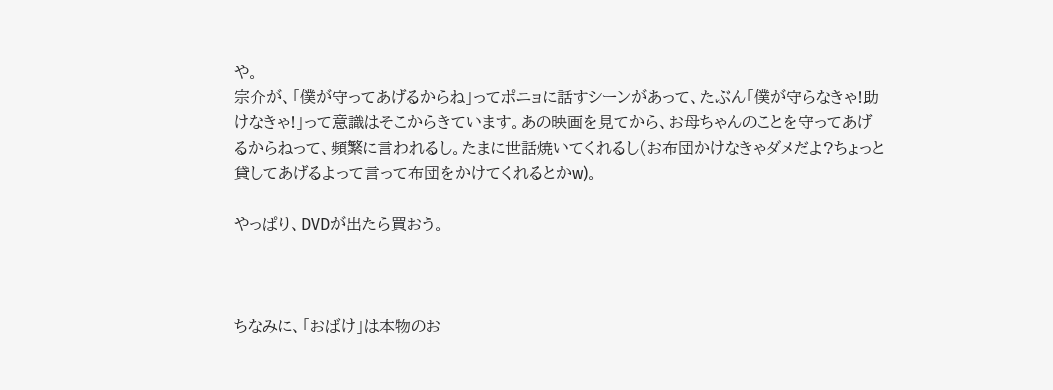や。
宗介が、「僕が守ってあげるからね」ってポニョに話すシーンがあって、たぶん「僕が守らなきゃ!助けなきゃ!」って意識はそこからきています。あの映画を見てから、お母ちゃんのことを守ってあげるからねって、頻繁に言われるし。たまに世話焼いてくれるし(お布団かけなきゃダメだよ?ちょっと貸してあげるよって言って布団をかけてくれるとかw)。

やっぱり、DVDが出たら買おう。



ちなみに、「おばけ」は本物のお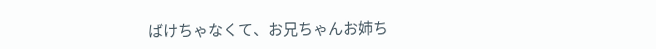ばけちゃなくて、お兄ちゃんお姉ち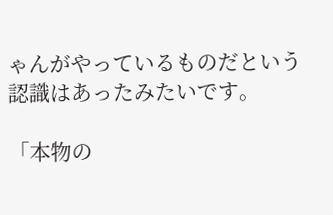ゃんがやっているものだという認識はあったみたいです。

「本物の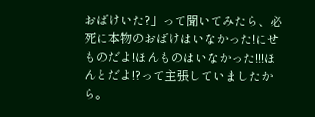おばけいた?」って聞いてみたら、必死に本物のおばけはいなかった!にせものだよ!ほんものはいなかった!!!ほんとだよ!?って主張していましたから。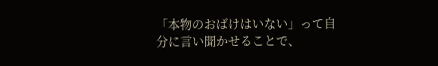「本物のおばけはいない」って自分に言い聞かせることで、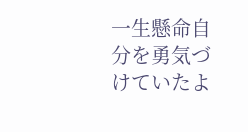一生懸命自分を勇気づけていたよ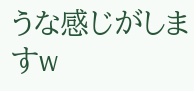うな感じがしますw